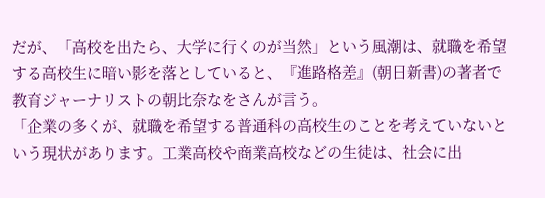だが、「高校を出たら、大学に行くのが当然」という風潮は、就職を希望する高校生に暗い影を落としていると、『進路格差』(朝日新書)の著者で教育ジャーナリストの朝比奈なをさんが言う。
「企業の多くが、就職を希望する普通科の高校生のことを考えていないという現状があります。工業高校や商業高校などの生徒は、社会に出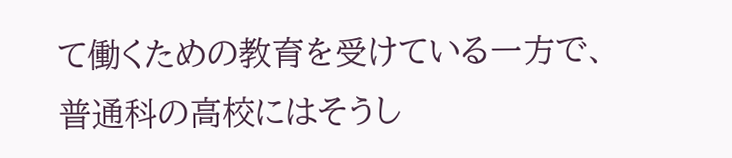て働くための教育を受けている一方で、普通科の高校にはそうし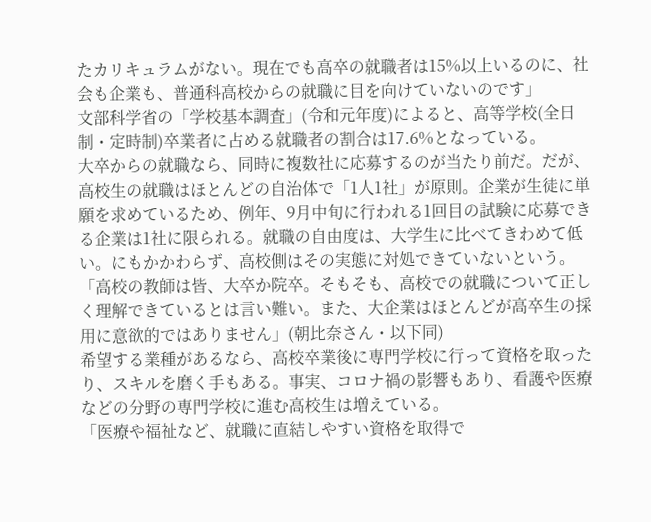たカリキュラムがない。現在でも高卒の就職者は15%以上いるのに、社会も企業も、普通科高校からの就職に目を向けていないのです」
文部科学省の「学校基本調査」(令和元年度)によると、高等学校(全日制・定時制)卒業者に占める就職者の割合は17.6%となっている。
大卒からの就職なら、同時に複数社に応募するのが当たり前だ。だが、高校生の就職はほとんどの自治体で「1人1社」が原則。企業が生徒に単願を求めているため、例年、9月中旬に行われる1回目の試験に応募できる企業は1社に限られる。就職の自由度は、大学生に比べてきわめて低い。にもかかわらず、高校側はその実態に対処できていないという。
「高校の教師は皆、大卒か院卒。そもそも、高校での就職について正しく理解できているとは言い難い。また、大企業はほとんどが高卒生の採用に意欲的ではありません」(朝比奈さん・以下同)
希望する業種があるなら、高校卒業後に専門学校に行って資格を取ったり、スキルを磨く手もある。事実、コロナ禍の影響もあり、看護や医療などの分野の専門学校に進む高校生は増えている。
「医療や福祉など、就職に直結しやすい資格を取得で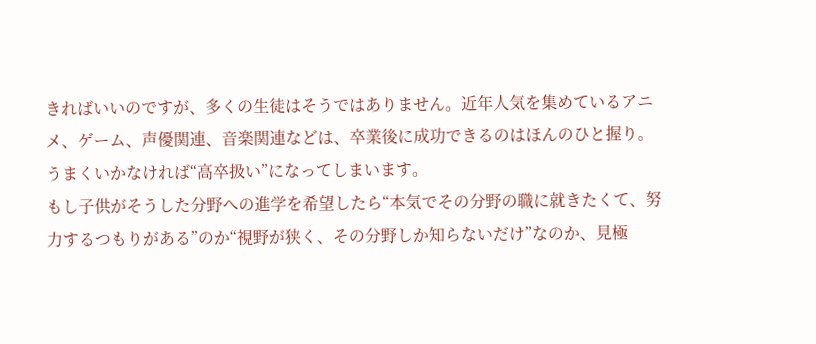きればいいのですが、多くの生徒はそうではありません。近年人気を集めているアニメ、ゲーム、声優関連、音楽関連などは、卒業後に成功できるのはほんのひと握り。うまくいかなければ“高卒扱い”になってしまいます。
もし子供がそうした分野への進学を希望したら“本気でその分野の職に就きたくて、努力するつもりがある”のか“視野が狭く、その分野しか知らないだけ”なのか、見極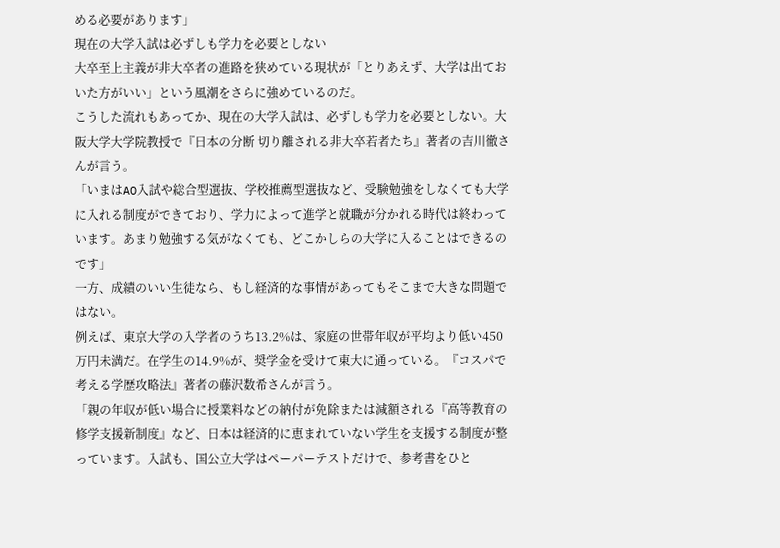める必要があります」
現在の大学入試は必ずしも学力を必要としない
大卒至上主義が非大卒者の進路を狭めている現状が「とりあえず、大学は出ておいた方がいい」という風潮をさらに強めているのだ。
こうした流れもあってか、現在の大学入試は、必ずしも学力を必要としない。大阪大学大学院教授で『日本の分断 切り離される非大卒若者たち』著者の吉川徹さんが言う。
「いまはAO入試や総合型選抜、学校推薦型選抜など、受験勉強をしなくても大学に入れる制度ができており、学力によって進学と就職が分かれる時代は終わっています。あまり勉強する気がなくても、どこかしらの大学に入ることはできるのです」
一方、成績のいい生徒なら、もし経済的な事情があってもそこまで大きな問題ではない。
例えば、東京大学の入学者のうち13.2%は、家庭の世帯年収が平均より低い450万円未満だ。在学生の14.9%が、奨学金を受けて東大に通っている。『コスパで考える学歴攻略法』著者の藤沢数希さんが言う。
「親の年収が低い場合に授業料などの納付が免除または減額される『高等教育の修学支援新制度』など、日本は経済的に恵まれていない学生を支援する制度が整っています。入試も、国公立大学はペーパーテストだけで、参考書をひと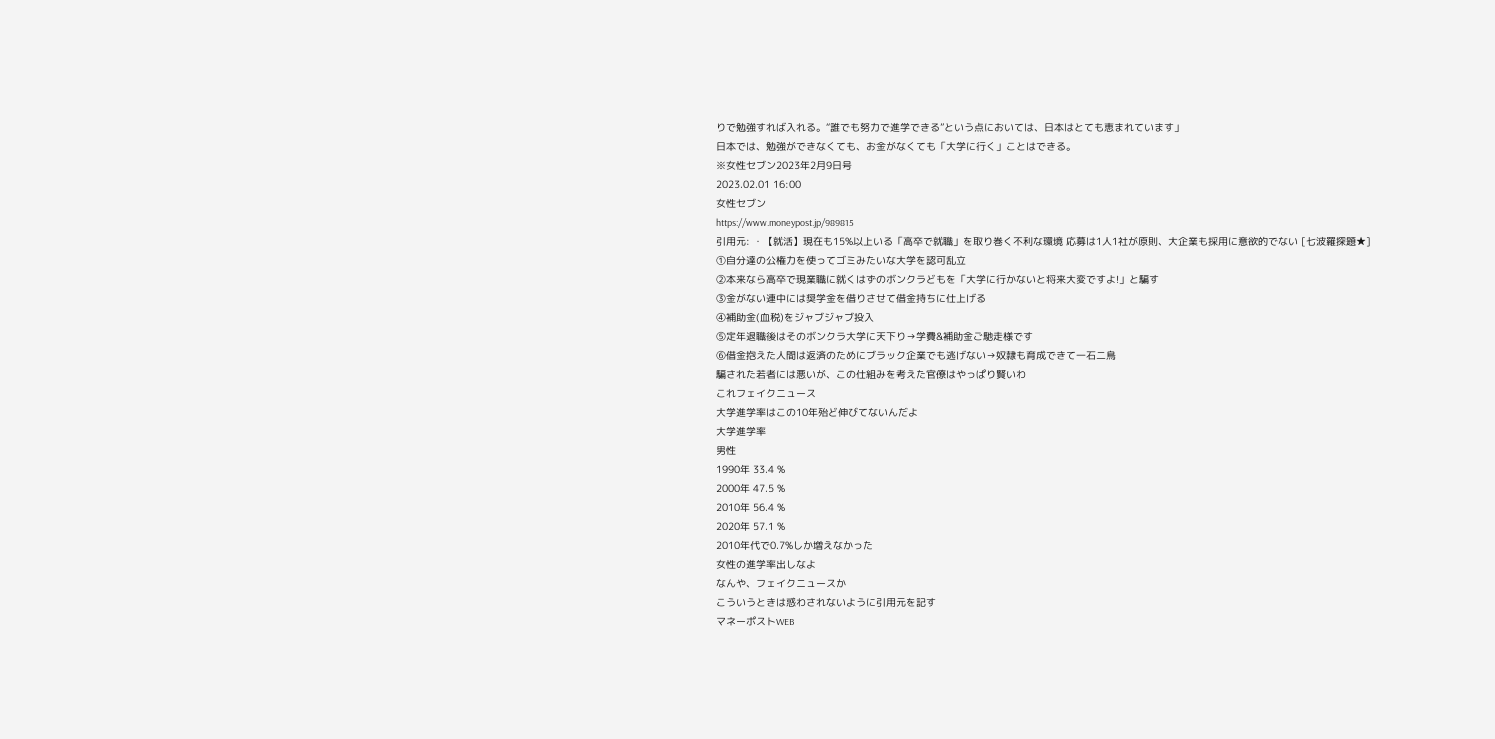りで勉強すれば入れる。“誰でも努力で進学できる”という点においては、日本はとても恵まれています」
日本では、勉強ができなくても、お金がなくても「大学に行く」ことはできる。
※女性セブン2023年2月9日号
2023.02.01 16:00
女性セブン
https://www.moneypost.jp/989815
引用元: ・【就活】現在も15%以上いる「高卒で就職」を取り巻く不利な環境 応募は1人1社が原則、大企業も採用に意欲的でない [七波羅探題★]
①自分達の公権力を使ってゴミみたいな大学を認可乱立
②本来なら高卒で現業職に就くはずのボンクラどもを「大学に行かないと将来大変ですよ!」と騙す
③金がない連中には奨学金を借りさせて借金持ちに仕上げる
④補助金(血税)をジャブジャブ投入
⑤定年退職後はそのボンクラ大学に天下り→学費&補助金ご馳走様です
⑥借金抱えた人間は返済のためにブラック企業でも逃げない→奴隷も育成できて一石二鳥
騙された若者には悪いが、この仕組みを考えた官僚はやっぱり賢いわ
これフェイクニュース
大学進学率はこの10年殆ど伸びてないんだよ
大学進学率
男性
1990年 33.4 %
2000年 47.5 %
2010年 56.4 %
2020年 57.1 %
2010年代で0.7%しか増えなかった
女性の進学率出しなよ
なんや、フェイクニュースか
こういうときは惑わされないように引用元を記す
マネーポストWEB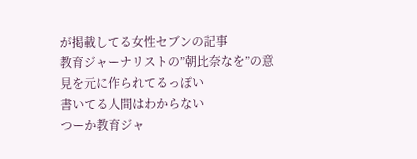が掲載してる女性セブンの記事
教育ジャーナリストの”朝比奈なを”の意見を元に作られてるっぽい
書いてる人間はわからない
つーか教育ジャ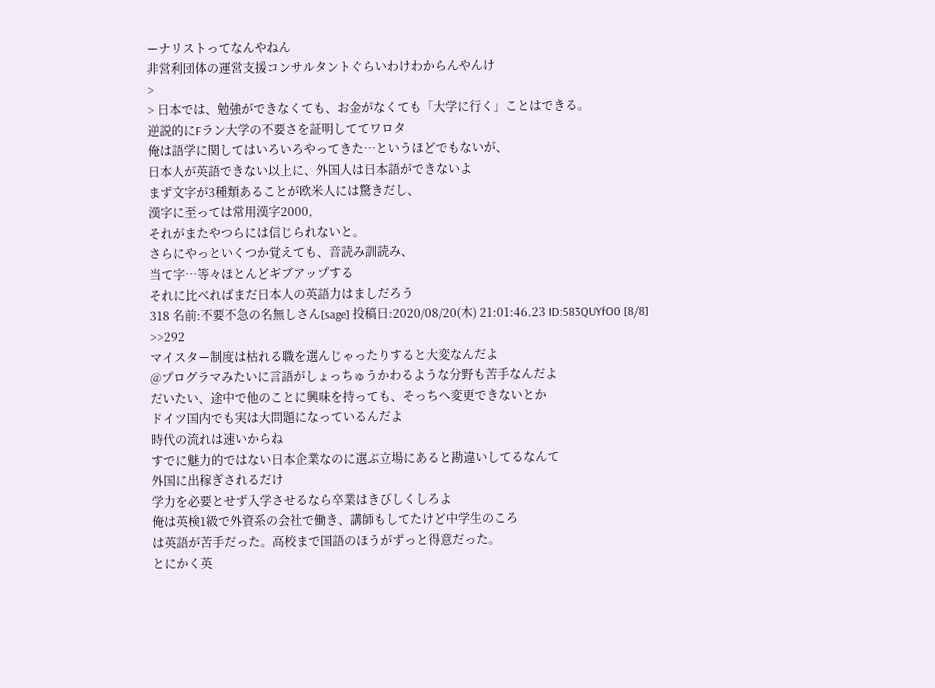ーナリストってなんやねん
非営利団体の運営支援コンサルタントぐらいわけわからんやんけ
>
> 日本では、勉強ができなくても、お金がなくても「大学に行く」ことはできる。
逆説的にFラン大学の不要さを証明しててワロタ
俺は語学に関してはいろいろやってきた…というほどでもないが、
日本人が英語できない以上に、外国人は日本語ができないよ
まず文字が3種類あることが欧米人には驚きだし、
漢字に至っては常用漢字2000,
それがまたやつらには信じられないと。
さらにやっといくつか覚えても、音読み訓読み、
当て字…等々ほとんどギブアップする
それに比べればまだ日本人の英語力はましだろう
318 名前:不要不急の名無しさん[sage] 投稿日:2020/08/20(木) 21:01:46.23 ID:583QUYfO0 [8/8]
>>292
マイスター制度は枯れる職を選んじゃったりすると大変なんだよ
@プログラマみたいに言語がしょっちゅうかわるような分野も苦手なんだよ
だいたい、途中で他のことに興味を持っても、そっちへ変更できないとか
ドイツ国内でも実は大問題になっているんだよ
時代の流れは速いからね
すでに魅力的ではない日本企業なのに選ぶ立場にあると勘違いしてるなんて
外国に出稼ぎされるだけ
学力を必要とせず入学させるなら卒業はきびしくしろよ
俺は英検1級で外資系の会社で働き、講師もしてたけど中学生のころ
は英語が苦手だった。高校まで国語のほうがずっと得意だった。
とにかく英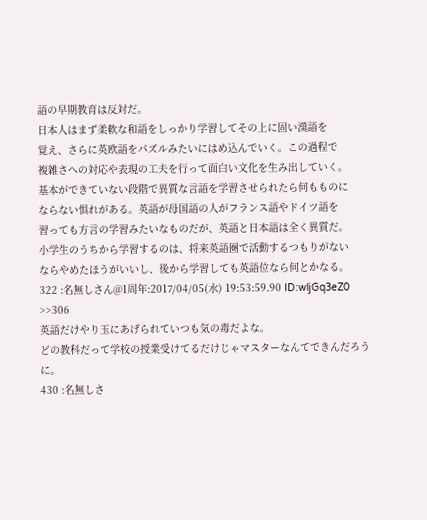語の早期教育は反対だ。
日本人はまず柔軟な和語をしっかり学習してその上に固い漢語を
覚え、さらに英欧語をパズルみたいにはめ込んでいく。この過程で
複雑さへの対応や表現の工夫を行って面白い文化を生み出していく。
基本ができていない段階で異質な言語を学習させられたら何もものに
ならない惧れがある。英語が母国語の人がフランス語やドイツ語を
習っても方言の学習みたいなものだが、英語と日本語は全く異質だ。
小学生のうちから学習するのは、将来英語圏で活動するつもりがない
ならやめたほうがいいし、後から学習しても英語位なら何とかなる。
322 :名無しさん@1周年:2017/04/05(水) 19:53:59.90 ID:wljGq3eZ0
>>306
英語だけやり玉にあげられていつも気の毒だよな。
どの教科だって学校の授業受けてるだけじゃマスターなんてできんだろうに。
430 :名無しさ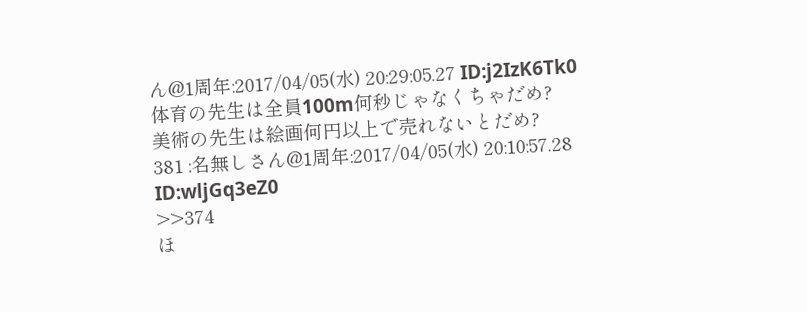ん@1周年:2017/04/05(水) 20:29:05.27 ID:j2IzK6Tk0
体育の先生は全員100m何秒じゃなくちゃだめ?
美術の先生は絵画何円以上で売れないとだめ?
381 :名無しさん@1周年:2017/04/05(水) 20:10:57.28 ID:wljGq3eZ0
>>374
ほ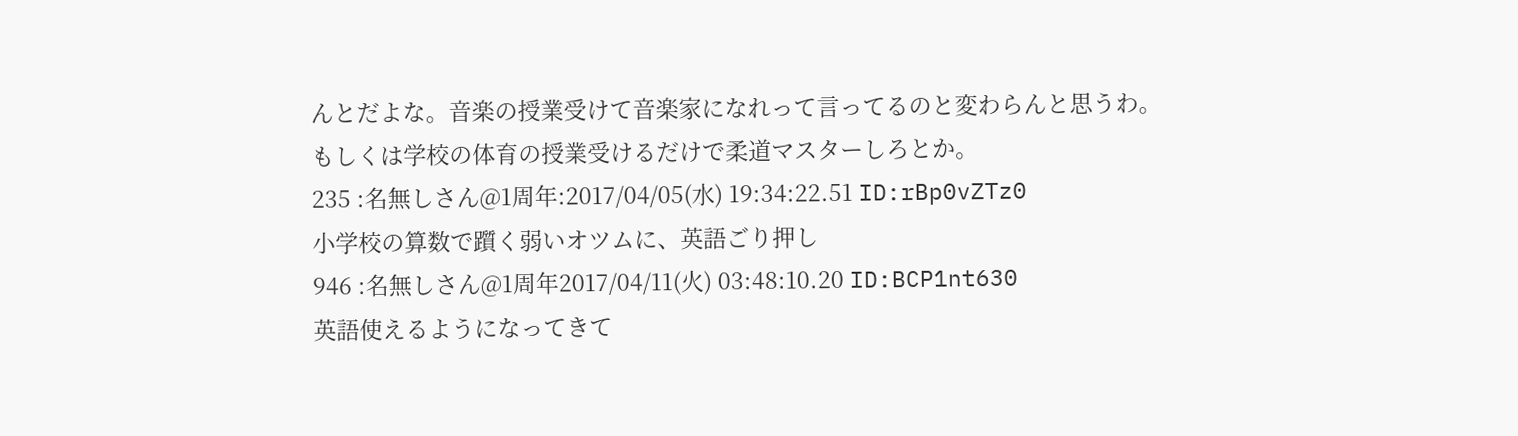んとだよな。音楽の授業受けて音楽家になれって言ってるのと変わらんと思うわ。
もしくは学校の体育の授業受けるだけで柔道マスターしろとか。
235 :名無しさん@1周年:2017/04/05(水) 19:34:22.51 ID:rBp0vZTz0
小学校の算数で躓く弱いオツムに、英語ごり押し
946 :名無しさん@1周年2017/04/11(火) 03:48:10.20 ID:BCP1nt630
英語使えるようになってきて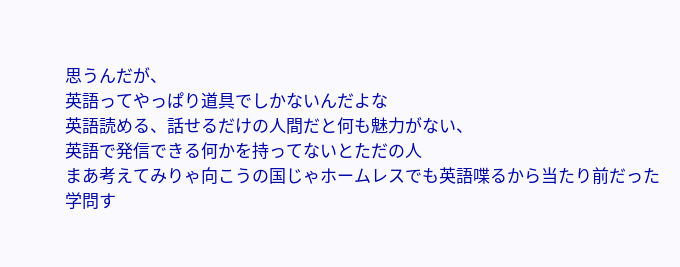思うんだが、
英語ってやっぱり道具でしかないんだよな
英語読める、話せるだけの人間だと何も魅力がない、
英語で発信できる何かを持ってないとただの人
まあ考えてみりゃ向こうの国じゃホームレスでも英語喋るから当たり前だった
学問す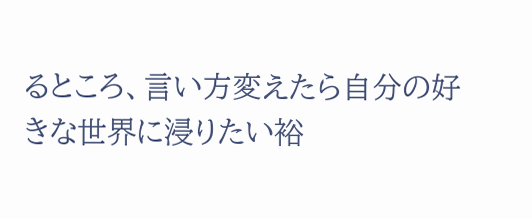るところ、言い方変えたら自分の好きな世界に浸りたい裕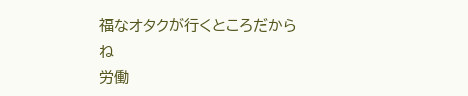福なオタクが行くところだからね
労働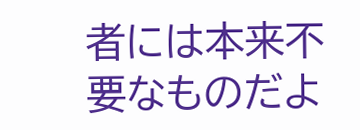者には本来不要なものだよ